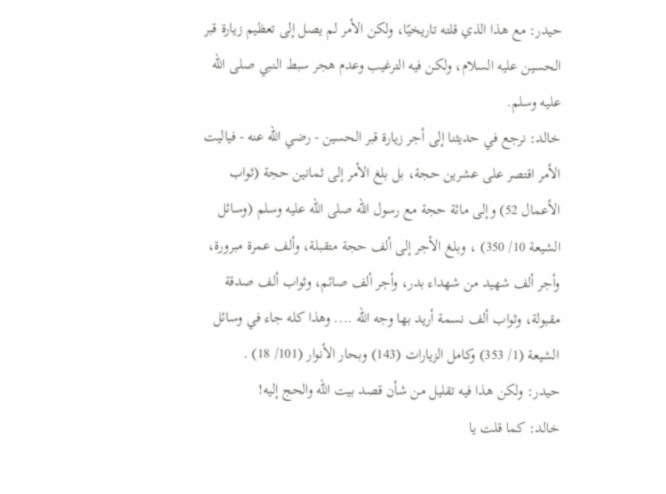حيدر: مع هذا الذي قلته تاريخيًا، ولكن الأمر لم يصل إلى تعظيم زيارة قبر الحسين عليه السلام، ولكن فيه الترغيب وعدم هجر سبط النبي صلى اللّه عليه وسلم.
خالد: نرجع في حديثنا إلى أجر زيارة قبر الحسين - رضي الله عنه - فياليت الأمر اقتصر على عشرين حجة، بل بلغ الأمر إلى ثمانين حجة (ثواب الأعمال 52) وإلى مائة حجة مع رسول الله صلى اللّه عليه وسلم (وسائل الشيعة 10/ 350) ، وبلغ الأجر إلى ألف حجة متقبلة، وألف عمرة مبرورة، وأجر ألف شهيد من شهداء بدر، وأجر ألف صائم، وثواب ألف صدقة مقبولة، وثواب ألف نسمة أريد بها وجه الله .... وهذا كله جاء في وسائل الشيعة (1/ 353) وكامل الزيارات (143) وبحار الأنوار (101/ 18) .
حيدر: ولكن هذا فيه تقليل من شأن قصد بيت الله والحج إليه!
خالد: كما قلت يا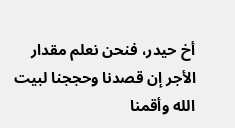أخ حيدر، فنحن نعلم مقدار الأجر إن قصدنا وحججنا لبيت الله وأقمنا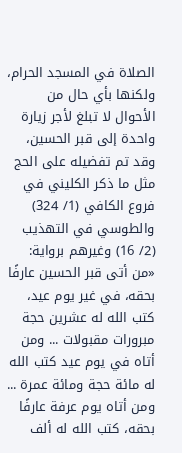الصلاة في المسجد الحرام، ولكنها بأي حال من الأحوال لا تبلغ لأجر زيارة واحدة إلى قبر الحسين، وقد تم تفضيله على الحج مثل ما ذكر الكليني في فروع الكافي (1/ 324) والطوسي في التهذيب (2/ 16) وغيرهم برواية: «من أتى قبر الحسين عارفًا بحقه، في غير يوم عيد، كتب الله له عشرين حجة مبرورات مقبولات ... ومن أتاه في يوم عيد كتب الله له مائة حجة ومائة عمرة ... ومن أتاه يوم عرفة عارفًا بحقه، كتب الله له ألف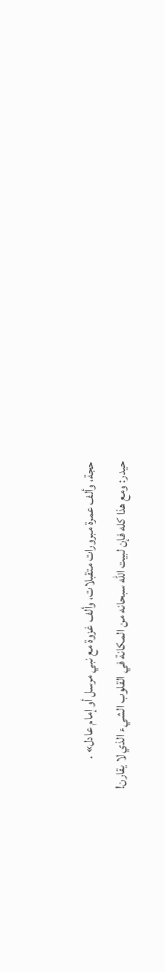حجة، وألف عمرة مبرورات متقبلات، وألف غزوة مع نبي مرسل أو إمام عادل» .
حيدر: ومع هذا كله فإن لبيت الله سبحانه من المكانة في القلوب الشيء الذي لا يقارن!